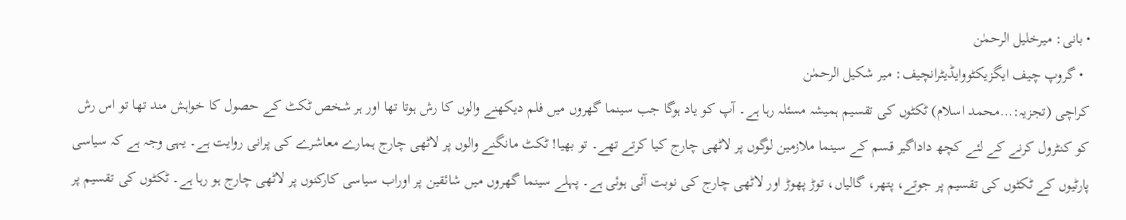• بانی: میرخلیل الرحمٰن
  • گروپ چیف ایگزیکٹووایڈیٹرانچیف: میر شکیل الرحمٰن
کراچی (تجزیہ:…محمد اسلام) ٹکٹوں کی تقسیم ہمیشہ مسئلہ رہا ہے۔ آپ کو یاد ہوگا جب سینما گھروں میں فلم دیکھنے والوں کا رش ہوتا تھا اور ہر شخص ٹکٹ کے حصول کا خواہش مند تھا تو اس رش کو کنٹرول کرنے کے لئے کچھ داداگیر قسم کے سینما ملازمین لوگوں پر لاٹھی چارج کیا کرتے تھے۔ تو بھیا! ٹکٹ مانگنے والوں پر لاٹھی چارج ہمارے معاشرے کی پرانی روایت ہے۔ یہی وجہ ہے کہ سیاسی پارٹیوں کے ٹکٹوں کی تقسیم پر جوتے، پتھر، گالیاں، توڑ پھوڑ اور لاٹھی چارج کی نوبت آئی ہوئی ہے۔ پہلے سینما گھروں میں شائقین پر اوراب سیاسی کارکنوں پر لاٹھی چارج ہو رہا ہے۔ ٹکٹوں کی تقسیم پر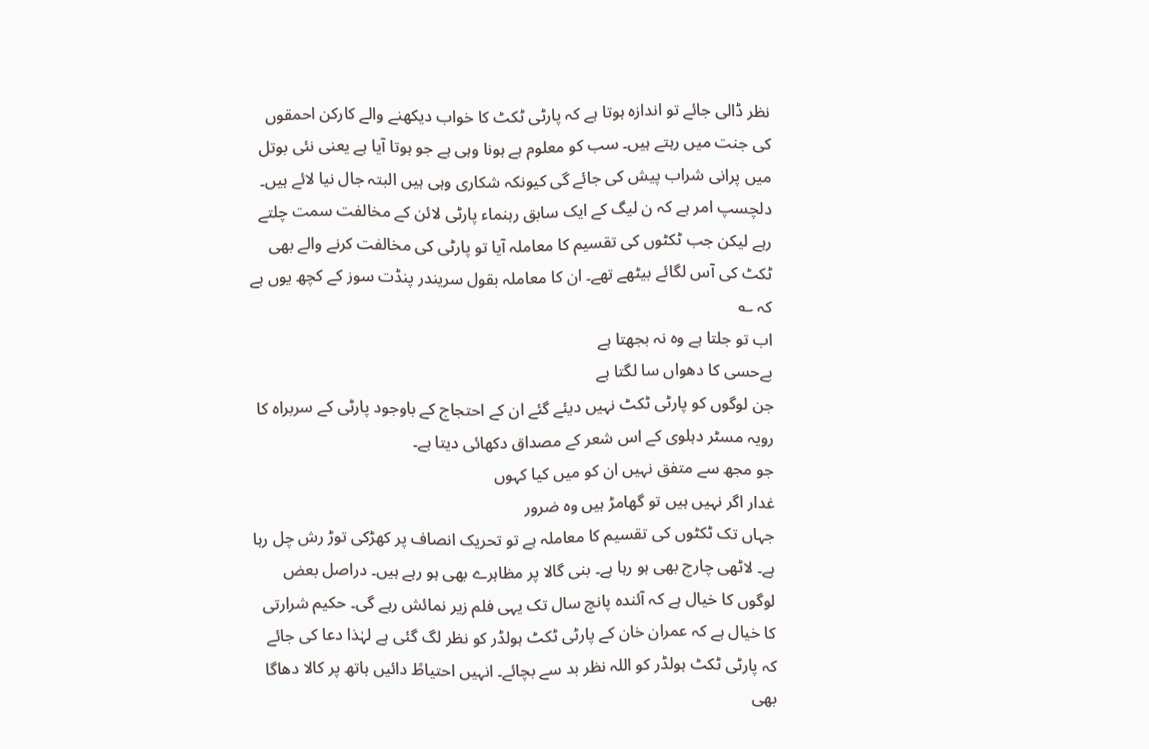نظر ڈالی جائے تو اندازہ ہوتا ہے کہ پارٹی ٹکٹ کا خواب دیکھنے والے کارکن احمقوں کی جنت میں رہتے ہیں۔ سب کو معلوم ہے ہونا وہی ہے جو ہوتا آیا ہے یعنی نئی بوتل میں پرانی شراب پیش کی جائے گی کیونکہ شکاری وہی ہیں البتہ جال نیا لائے ہیں۔ دلچسپ امر ہے کہ ن لیگ کے ایک سابق رہنماء پارٹی لائن کے مخالفت سمت چلتے رہے لیکن جب ٹکٹوں کی تقسیم کا معاملہ آیا تو پارٹی کی مخالفت کرنے والے بھی ٹکٹ کی آس لگائے بیٹھے تھے۔ ان کا معاملہ بقول سریندر پنڈت سوز کے کچھ یوں ہے کہ ؎
اب تو جلتا ہے وہ نہ بجھتا ہے
بےحسی کا دھواں سا لگتا ہے
جن لوگوں کو پارٹی ٹکٹ نہیں دیئے گئے ان کے احتجاج کے باوجود پارٹی کے سربراہ کا رویہ مسٹر دہلوی کے اس شعر کے مصداق دکھائی دیتا ہے۔
جو مجھ سے متفق نہیں ان کو میں کیا کہوں
غدار اگر نہیں ہیں تو گھامڑ ہیں وہ ضرور
جہاں تک ٹکٹوں کی تقسیم کا معاملہ ہے تو تحریک انصاف پر کھڑکی توڑ رش چل رہا ہے۔ لاٹھی چارج بھی ہو رہا ہے۔ بنی گالا پر مظاہرے بھی ہو رہے ہیں۔ دراصل بعض لوگوں کا خیال ہے کہ آئندہ پانچ سال تک یہی فلم زیر نمائش رہے گی۔ حکیم شرارتی کا خیال ہے کہ عمران خان کے پارٹی ٹکٹ ہولڈر کو نظر لگ گئی ہے لہٰذا دعا کی جائے کہ پارٹی ٹکٹ ہولڈر کو اللہ نظر بد سے بچائے۔ انہیں احتیاطً دائیں ہاتھ پر کالا دھاگا بھی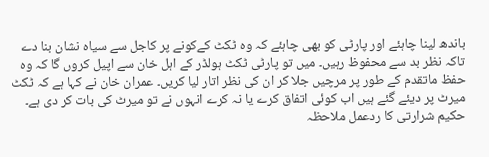باندھ لینا چاہئے اور پارٹی کو بھی چاہئے کہ وہ ٹکٹ کےکونے پر کاجل سے سیاہ نشان بنا دے تاکہ نظر بد سے محفوظ رہیں۔ میں تو پارٹی ٹکٹ ہولڈر کے اہل خان سے اپیل کروں گا کہ وہ حفظ ماتقدم کے طور پر مرچیں جلا کر ان کی نظر اتار لیا کریں۔ عمران خان نے کہا ہے کہ ٹکٹ میرٹ پر دیئے گئے ہیں اب کوئی اتفاق کرے یا نہ کرے انہوں نے تو میرٹ کی بات کر دی ہے۔ حکیم شرارتی کا ردعمل ملاحظہ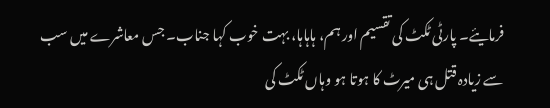فرمایئے۔ پارٹی ٹکٹ کی تقسیم اور ہم، ہاہاہا، بہت خوب کہا جناب۔ جس معاشرے میں سب سے زیادہ قتل ہی میرٹ کا ہوتا ہو وہاں ٹکٹ کی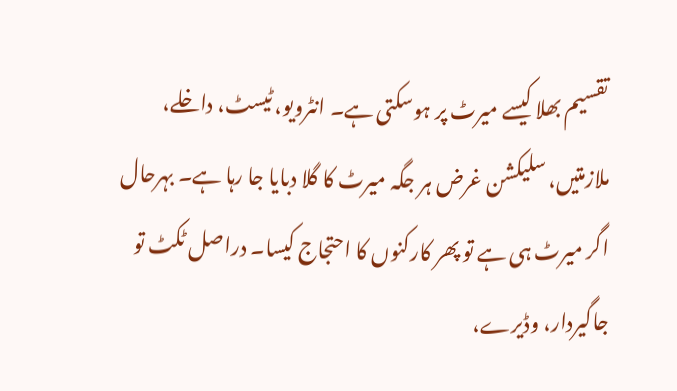تقسیم بھلا کیسے میرٹ پر ہوسکتی ہے۔ انٹرویو، ٹیسٹ، داخلے، ملازمتیں، سلیکشن غرض ہر جگہ میرٹ کا گلا دبایا جا رہا ہے۔ بہرحال اگر میرٹ ہی ہے تو پھر کارکنوں کا احتجاج کیسا۔ دراصل ٹکٹ تو جاگیردار، وڈیرے،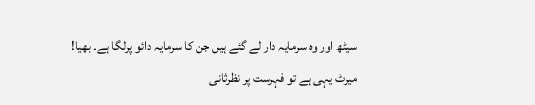سیٹھ اور وہ سرمایہ دار لے گئے ہیں جن کا سرمایہ دائو پرلگا ہے۔ بھیا! میرٹ یہی ہے تو فہرست پر نظرثانی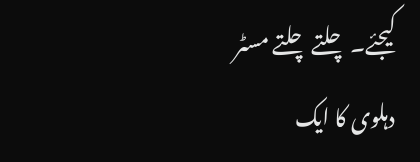کیجئے۔ چلتے چلتے مسٹر دہلوی کا ایک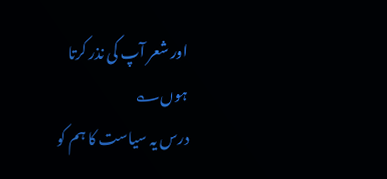اور شعر آپ کی نذر کرتا ہوں؎
درس یہ سیاست کا ہم کو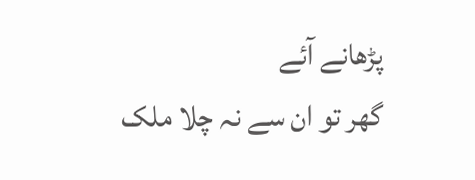پڑھانے آئے
گھر تو ان سے نہ چلا ملک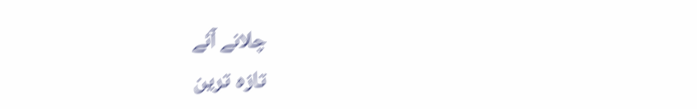چلانے آئے
تازہ ترین